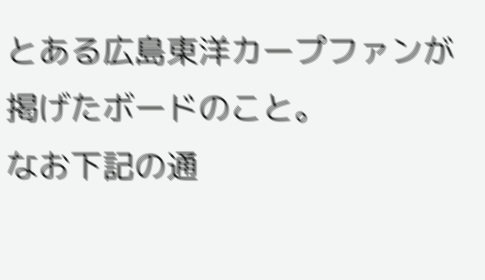とある広島東洋カープファンが掲げたボードのこと。
なお下記の通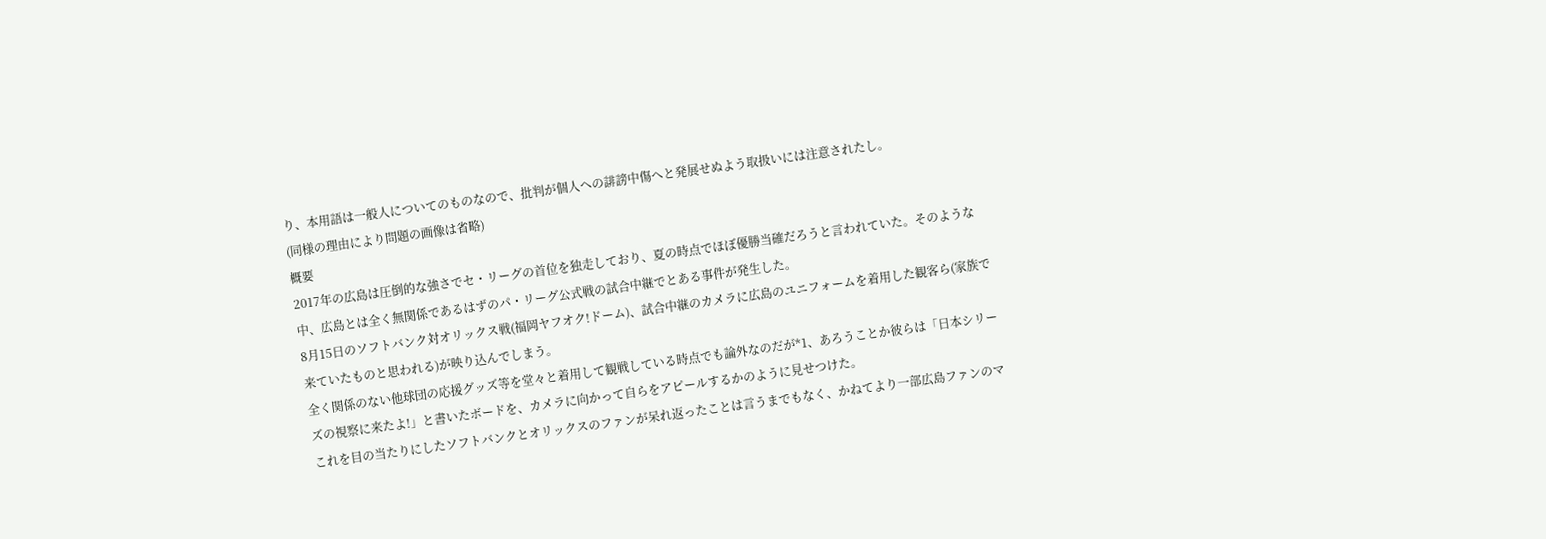り、本用語は一般人についてのものなので、批判が個人への誹謗中傷へと発展せぬよう取扱いには注意されたし。
(同様の理由により問題の画像は省略)
概要
2017年の広島は圧倒的な強さでセ・リーグの首位を独走しており、夏の時点でほぼ優勝当確だろうと言われていた。そのような中、広島とは全く無関係であるはずのパ・リーグ公式戦の試合中継でとある事件が発生した。
8月15日のソフトバンク対オリックス戦(福岡ヤフオク!ドーム)、試合中継のカメラに広島のユニフォームを着用した観客ら(家族で来ていたものと思われる)が映り込んでしまう。
全く関係のない他球団の応援グッズ等を堂々と着用して観戦している時点でも論外なのだが*1、あろうことか彼らは「日本シリーズの視察に来たよ!」と書いたボードを、カメラに向かって自らをアピールするかのように見せつけた。
これを目の当たりにしたソフトバンクとオリックスのファンが呆れ返ったことは言うまでもなく、かねてより一部広島ファンのマ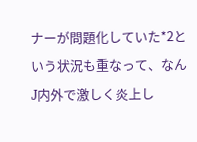ナーが問題化していた*2という状況も重なって、なんJ内外で激しく炎上し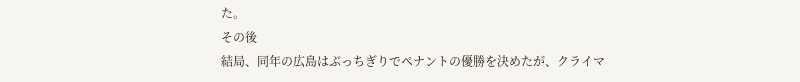た。
その後
結局、同年の広島はぶっちぎりでペナントの優勝を決めたが、クライマ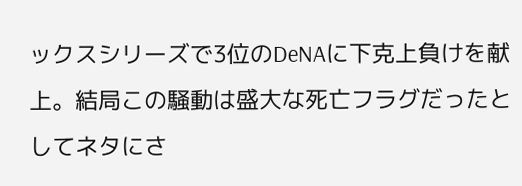ックスシリーズで3位のDeNAに下克上負けを献上。結局この騒動は盛大な死亡フラグだったとしてネタにさ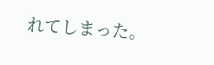れてしまった。